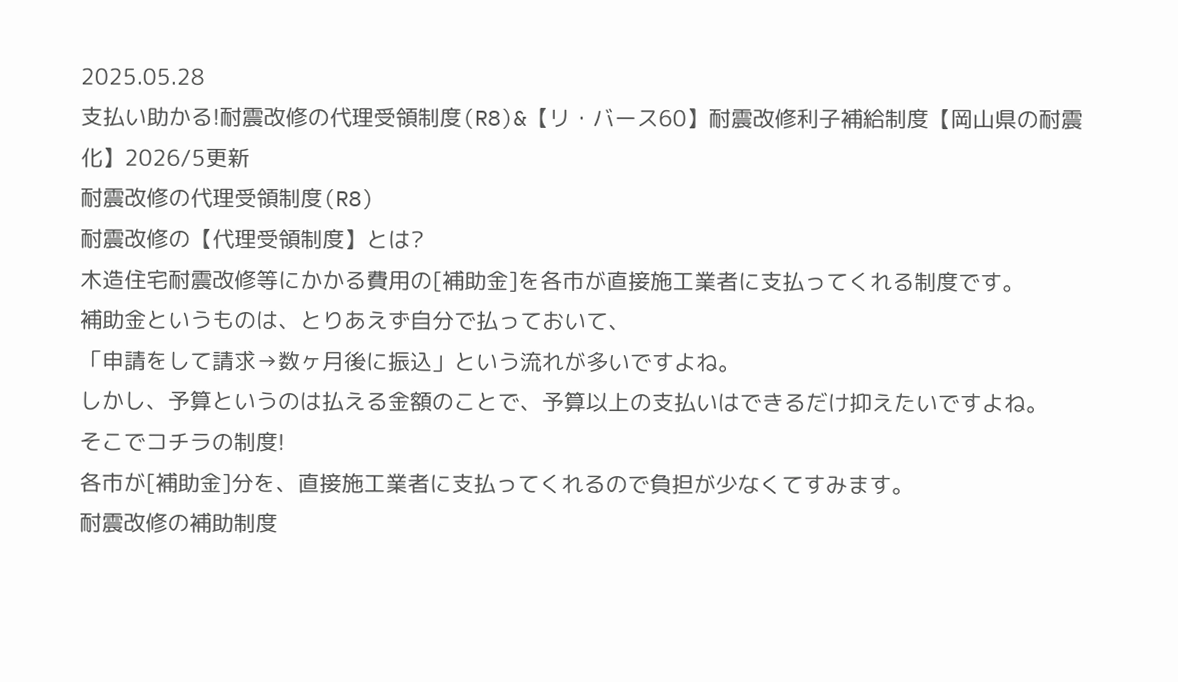2025.05.28
支払い助かる!耐震改修の代理受領制度(R8)&【リ・バース60】耐震改修利子補給制度【岡山県の耐震化】2026/5更新
耐震改修の代理受領制度(R8)
耐震改修の【代理受領制度】とは?
木造住宅耐震改修等にかかる費用の[補助金]を各市が直接施工業者に支払ってくれる制度です。
補助金というものは、とりあえず自分で払っておいて、
「申請をして請求→数ヶ月後に振込」という流れが多いですよね。
しかし、予算というのは払える金額のことで、予算以上の支払いはできるだけ抑えたいですよね。
そこでコチラの制度!
各市が[補助金]分を、直接施工業者に支払ってくれるので負担が少なくてすみます。
耐震改修の補助制度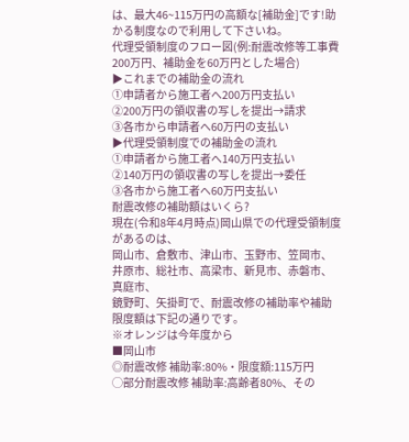は、最大46~115万円の高額な[補助金]です!助かる制度なので利用して下さいね。
代理受領制度のフロー図(例:耐震改修等工事費200万円、補助金を60万円とした場合)
▶これまでの補助金の流れ
①申請者から施工者へ200万円支払い
②200万円の領収書の写しを提出→請求
③各市から申請者へ60万円の支払い
▶代理受領制度での補助金の流れ
①申請者から施工者へ140万円支払い
②140万円の領収書の写しを提出→委任
③各市から施工者へ60万円支払い
耐震改修の補助額はいくら?
現在(令和8年4月時点)岡山県での代理受領制度があるのは、
岡山市、倉敷市、津山市、玉野市、笠岡市、井原市、総社市、高梁市、新見市、赤磐市、真庭市、
鏡野町、矢掛町で、耐震改修の補助率や補助限度額は下記の通りです。
※オレンジは今年度から
■岡山市
◎耐震改修 補助率:80%・限度額:115万円
◯部分耐震改修 補助率:高齢者80%、その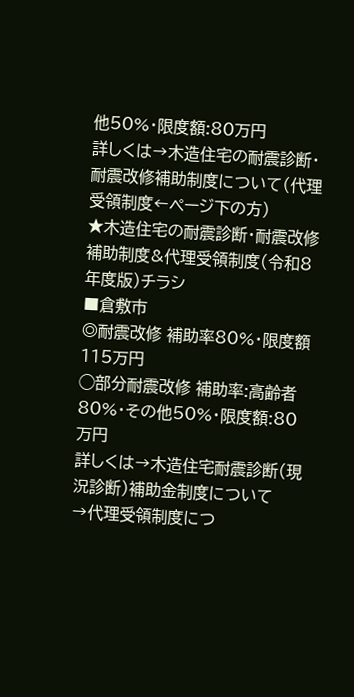他50%・限度額:80万円
詳しくは→木造住宅の耐震診断・耐震改修補助制度について(代理受領制度←ページ下の方)
★木造住宅の耐震診断・耐震改修補助制度&代理受領制度(令和8年度版)チラシ
■倉敷市
◎耐震改修 補助率80%・限度額115万円
◯部分耐震改修 補助率:高齢者80%・その他50%・限度額:80万円
詳しくは→木造住宅耐震診断(現況診断)補助金制度について
→代理受領制度につ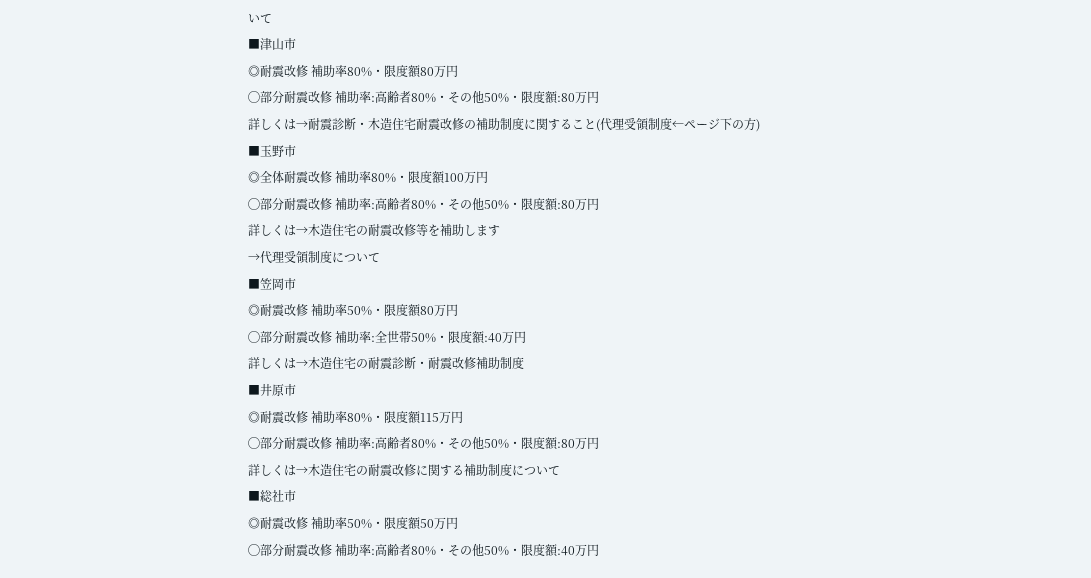いて
■津山市
◎耐震改修 補助率80%・限度額80万円
◯部分耐震改修 補助率:高齢者80%・その他50%・限度額:80万円
詳しくは→耐震診断・木造住宅耐震改修の補助制度に関すること(代理受領制度←ページ下の方)
■玉野市
◎全体耐震改修 補助率80%・限度額100万円
◯部分耐震改修 補助率:高齢者80%・その他50%・限度額:80万円
詳しくは→木造住宅の耐震改修等を補助します
→代理受領制度について
■笠岡市
◎耐震改修 補助率50%・限度額80万円
◯部分耐震改修 補助率:全世帯50%・限度額:40万円
詳しくは→木造住宅の耐震診断・耐震改修補助制度
■井原市
◎耐震改修 補助率80%・限度額115万円
◯部分耐震改修 補助率:高齢者80%・その他50%・限度額:80万円
詳しくは→木造住宅の耐震改修に関する補助制度について
■総社市
◎耐震改修 補助率50%・限度額50万円
◯部分耐震改修 補助率:高齢者80%・その他50%・限度額:40万円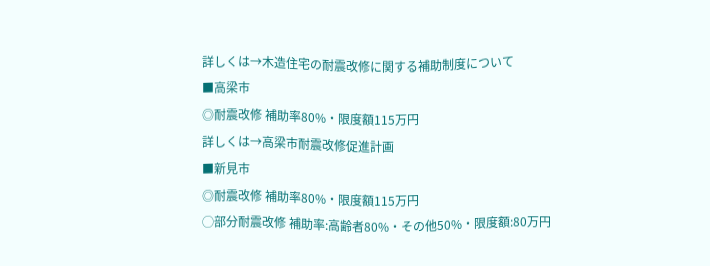詳しくは→木造住宅の耐震改修に関する補助制度について
■高梁市
◎耐震改修 補助率80%・限度額115万円
詳しくは→高梁市耐震改修促進計画
■新見市
◎耐震改修 補助率80%・限度額115万円
◯部分耐震改修 補助率:高齢者80%・その他50%・限度額:80万円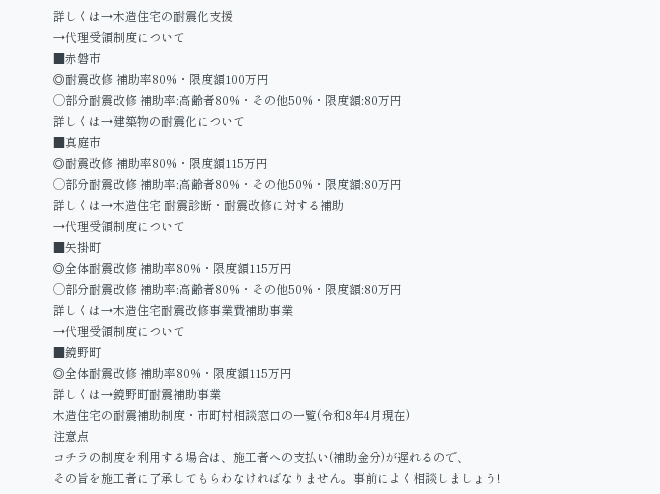詳しくは→木造住宅の耐震化支援
→代理受領制度について
■赤磐市
◎耐震改修 補助率80%・限度額100万円
◯部分耐震改修 補助率:高齢者80%・その他50%・限度額:80万円
詳しくは→建築物の耐震化について
■真庭市
◎耐震改修 補助率80%・限度額115万円
◯部分耐震改修 補助率:高齢者80%・その他50%・限度額:80万円
詳しくは→木造住宅 耐震診断・耐震改修に対する補助
→代理受領制度について
■矢掛町
◎全体耐震改修 補助率80%・限度額115万円
◯部分耐震改修 補助率:高齢者80%・その他50%・限度額:80万円
詳しくは→木造住宅耐震改修事業費補助事業
→代理受領制度について
■鏡野町
◎全体耐震改修 補助率80%・限度額115万円
詳しくは→鏡野町耐震補助事業
木造住宅の耐震補助制度・市町村相談窓口の一覧(令和8年4月現在)
注意点
コチラの制度を利用する場合は、施工者への支払い(補助金分)が遅れるので、
その旨を施工者に了承してもらわなければなりません。事前によく相談しましょう!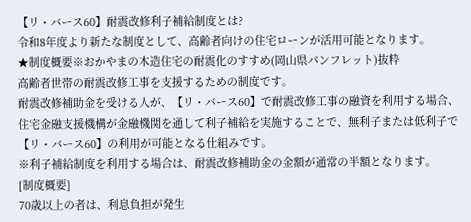【リ・バース60】耐震改修利子補給制度とは?
令和8年度より新たな制度として、高齢者向けの住宅ローンが活用可能となります。
★制度概要※おかやまの木造住宅の耐震化のすすめ(岡山県パンフレット)抜粋
高齢者世帯の耐震改修工事を支援するための制度です。
耐震改修補助金を受ける人が、【リ・バース60】で耐震改修工事の融資を利用する場合、
住宅金融支援機構が金融機関を通して利子補給を実施することで、無利子または低利子で
【リ・バース60】の利用が可能となる仕組みです。
※利子補給制度を利用する場合は、耐震改修補助金の金額が通常の半額となります。
[制度概要]
70歳以上の者は、利息負担が発生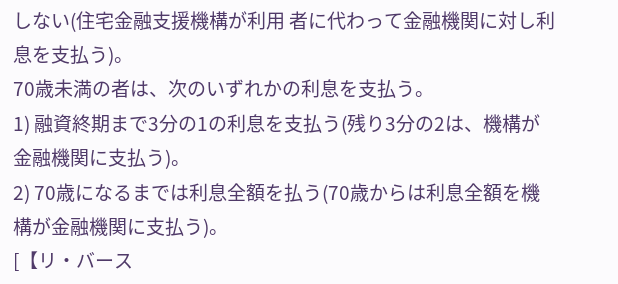しない(住宅金融支援機構が利用 者に代わって金融機関に対し利息を支払う)。
70歳未満の者は、次のいずれかの利息を支払う。
1) 融資終期まで3分の1の利息を支払う(残り3分の2は、機構が金融機関に支払う)。
2) 70歳になるまでは利息全額を払う(70歳からは利息全額を機構が金融機関に支払う)。
[【リ・バース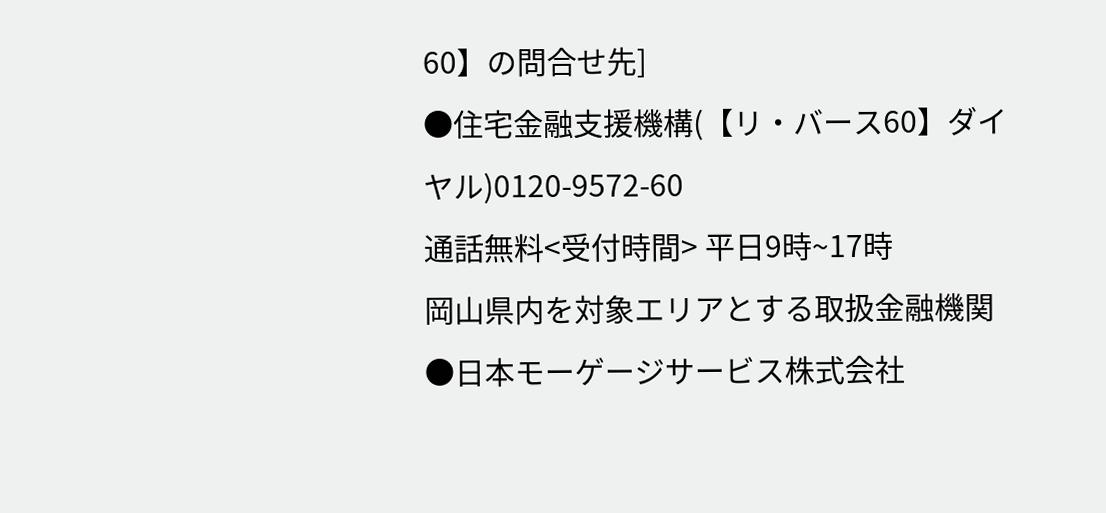60】の問合せ先]
●住宅金融支援機構(【リ・バース60】ダイヤル)0120-9572-60
通話無料<受付時間> 平日9時~17時
岡山県内を対象エリアとする取扱金融機関
●日本モーゲージサービス株式会社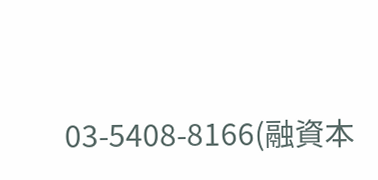03-5408-8166(融資本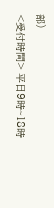部)
<受付時間> 平日9時~18時